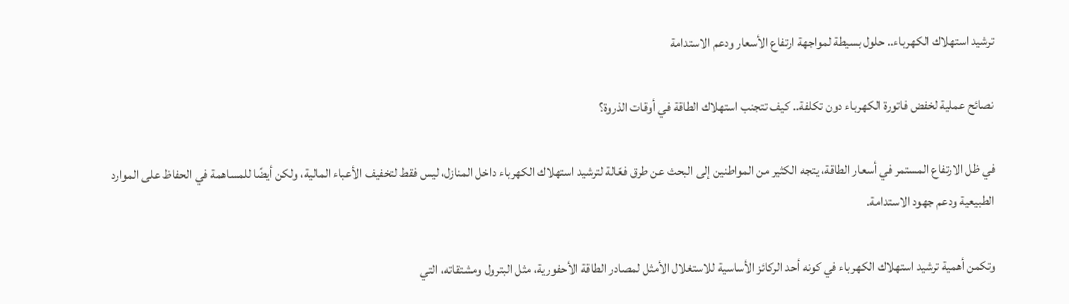ترشيد استهلاك الكهرباء.. حلول بسيطة لمواجهة ارتفاع الأسعار ودعم الاستدامة

نصائح عملية لخفض فاتورة الكهرباء دون تكلفة.. كيف تتجنب استهلاك الطاقة في أوقات الذروة؟

في ظل الارتفاع المستمر في أسعار الطاقة، يتجه الكثير من المواطنين إلى البحث عن طرق فعّالة لترشيد استهلاك الكهرباء داخل المنازل، ليس فقط لتخفيف الأعباء المالية، ولكن أيضًا للمساهمة في الحفاظ على الموارد الطبيعية ودعم جهود الاستدامة.

وتكمن أهمية ترشيد استهلاك الكهرباء في كونه أحد الركائز الأساسية للاستغلال الأمثل لمصادر الطاقة الأحفورية، مثل البترول ومشتقاته، التي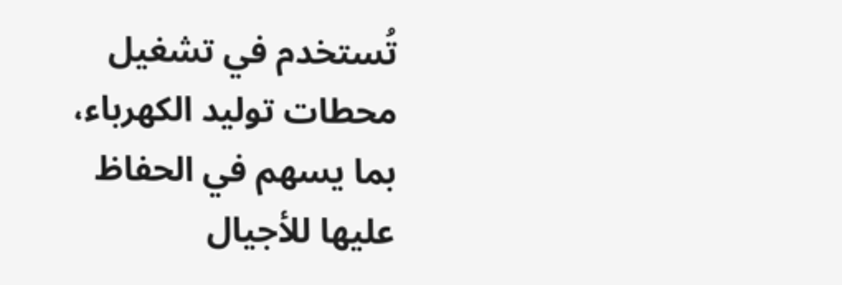تُستخدم في تشغيل محطات توليد الكهرباء، بما يسهم في الحفاظ عليها للأجيال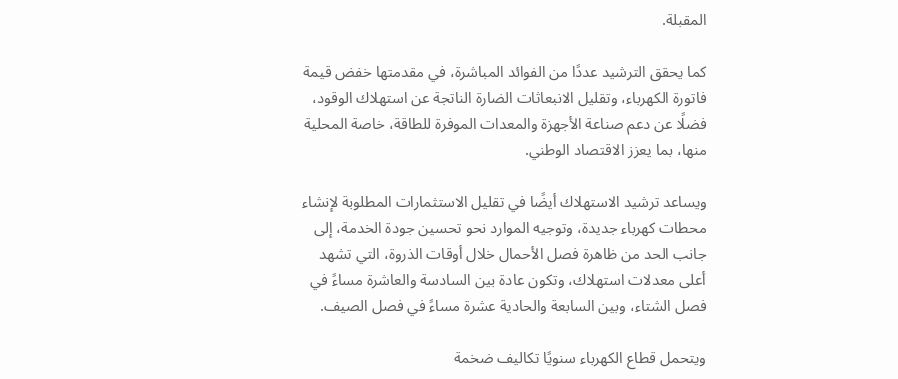المقبلة.

كما يحقق الترشيد عددًا من الفوائد المباشرة، في مقدمتها خفض قيمة فاتورة الكهرباء، وتقليل الانبعاثات الضارة الناتجة عن استهلاك الوقود، فضلًا عن دعم صناعة الأجهزة والمعدات الموفرة للطاقة، خاصة المحلية منها، بما يعزز الاقتصاد الوطني.

ويساعد ترشيد الاستهلاك أيضًا في تقليل الاستثمارات المطلوبة لإنشاء محطات كهرباء جديدة، وتوجيه الموارد نحو تحسين جودة الخدمة، إلى جانب الحد من ظاهرة فصل الأحمال خلال أوقات الذروة، التي تشهد أعلى معدلات استهلاك، وتكون عادة بين السادسة والعاشرة مساءً في فصل الشتاء، وبين السابعة والحادية عشرة مساءً في فصل الصيف.

ويتحمل قطاع الكهرباء سنويًا تكاليف ضخمة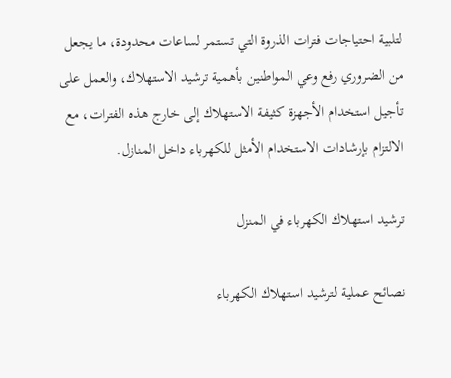لتلبية احتياجات فترات الذروة التي تستمر لساعات محدودة، ما يجعل من الضروري رفع وعي المواطنين بأهمية ترشيد الاستهلاك، والعمل على تأجيل استخدام الأجهزة كثيفة الاستهلاك إلى خارج هذه الفترات، مع الالتزام بإرشادات الاستخدام الأمثل للكهرباء داخل المنازل.

ترشيد استهلاك الكهرباء في المنزل

نصائح عملية لترشيد استهلاك الكهرباء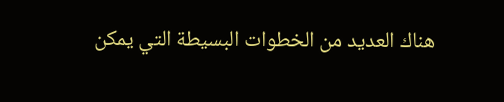هناك العديد من الخطوات البسيطة التي يمكن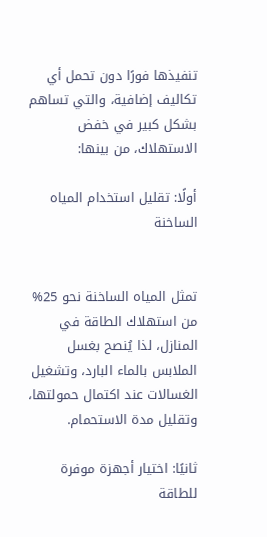تنفيذها فورًا دون تحمل أي تكاليف إضافية، والتي تساهم بشكل كبير في خفض الاستهلاك، من بينها:

أولًا: تقليل استخدام المياه الساخنة


تمثل المياه الساخنة نحو 25% من استهلاك الطاقة في المنازل، لذا يُنصح بغسل الملابس بالماء البارد، وتشغيل الغسالات عند اكتمال حمولتها، وتقليل مدة الاستحمام.

ثانيًا: اختيار أجهزة موفرة للطاقة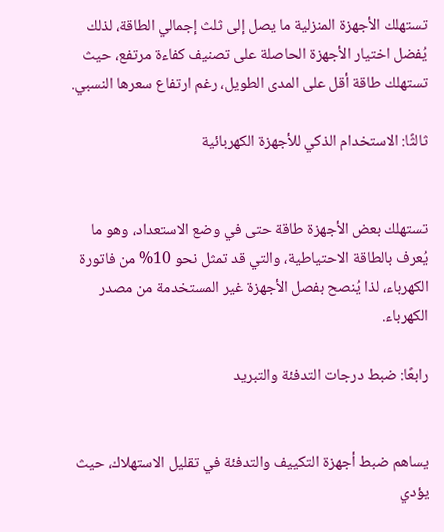تستهلك الأجهزة المنزلية ما يصل إلى ثلث إجمالي الطاقة، لذلك يُفضل اختيار الأجهزة الحاصلة على تصنيف كفاءة مرتفع، حيث تستهلك طاقة أقل على المدى الطويل، رغم ارتفاع سعرها النسبي.

ثالثًا: الاستخدام الذكي للأجهزة الكهربائية


تستهلك بعض الأجهزة طاقة حتى في وضع الاستعداد، وهو ما يُعرف بالطاقة الاحتياطية، والتي قد تمثل نحو 10% من فاتورة الكهرباء، لذا يُنصح بفصل الأجهزة غير المستخدمة من مصدر الكهرباء.

رابعًا: ضبط درجات التدفئة والتبريد


يساهم ضبط أجهزة التكييف والتدفئة في تقليل الاستهلاك، حيث يؤدي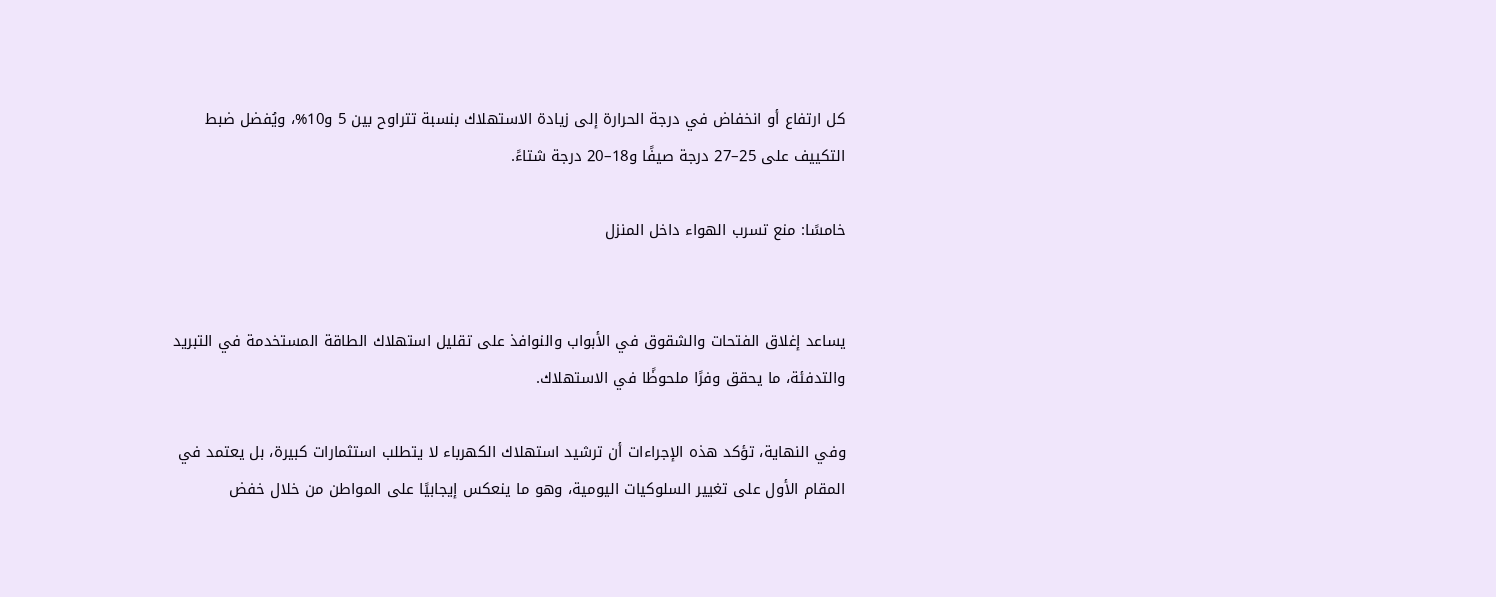كل ارتفاع أو انخفاض في درجة الحرارة إلى زيادة الاستهلاك بنسبة تتراوح بين 5 و10%، ويُفضل ضبط التكييف على 25–27 درجة صيفًا و18–20 درجة شتاءً.

خامسًا: منع تسرب الهواء داخل المنزل


يساعد إغلاق الفتحات والشقوق في الأبواب والنوافذ على تقليل استهلاك الطاقة المستخدمة في التبريد والتدفئة، ما يحقق وفرًا ملحوظًا في الاستهلاك.

وفي النهاية، تؤكد هذه الإجراءات أن ترشيد استهلاك الكهرباء لا يتطلب استثمارات كبيرة، بل يعتمد في المقام الأول على تغيير السلوكيات اليومية، وهو ما ينعكس إيجابيًا على المواطن من خلال خفض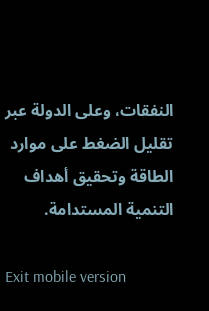النفقات، وعلى الدولة عبر تقليل الضغط على موارد الطاقة وتحقيق أهداف التنمية المستدامة.

Exit mobile version